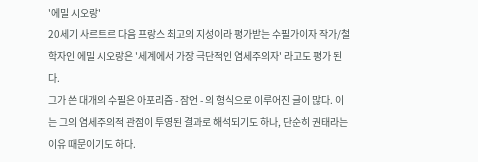'에밀 시오랑'
20세기 사르트르 다음 프랑스 최고의 지성이라 평가받는 수필가이자 작가/철학자인 에밀 시오랑은 '세계에서 가장 극단적인 염세주의자' 라고도 평가 된다.
그가 쓴 대개의 수필은 아포리즘 - 잠언 - 의 형식으로 이루어진 글이 많다. 이는 그의 염세주의적 관점이 투영된 결과로 해석되기도 하나, 단순히 권태라는 이유 때문이기도 하다.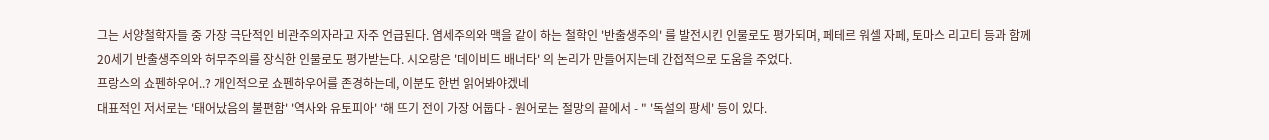그는 서양철학자들 중 가장 극단적인 비관주의자라고 자주 언급된다. 염세주의와 맥을 같이 하는 철학인 '반출생주의' 를 발전시킨 인물로도 평가되며, 페테르 워셀 자페, 토마스 리고티 등과 함께
20세기 반출생주의와 허무주의를 장식한 인물로도 평가받는다. 시오랑은 '데이비드 배너타' 의 논리가 만들어지는데 간접적으로 도움을 주었다.
프랑스의 쇼펜하우어..? 개인적으로 쇼펜하우어를 존경하는데, 이분도 한번 읽어봐야겠네
대표적인 저서로는 '태어났음의 불편함' '역사와 유토피아' '해 뜨기 전이 가장 어둡다 - 원어로는 절망의 끝에서 - " '독설의 팡세' 등이 있다.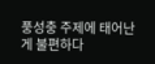풍성충 주제에 태어난게 불편하다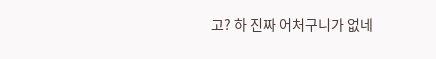고? 하 진짜 어처구니가 없네